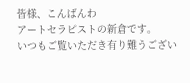皆様、こんばんわ
アートセラピストの新倉です。
いつもご覧いただき有り難うござい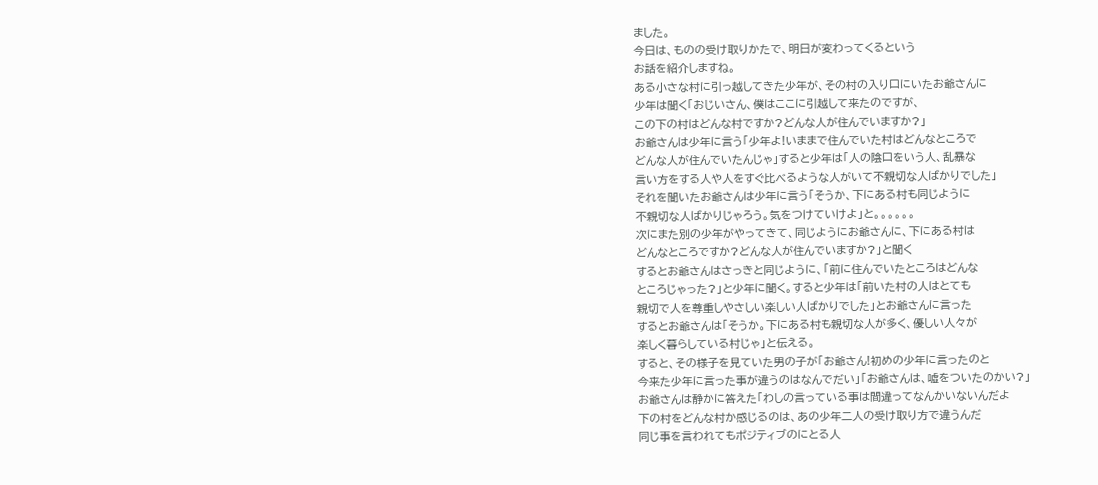ました。
今日は、ものの受け取りかたで、明日が変わってくるという
お話を紹介しますね。
ある小さな村に引っ越してきた少年が、その村の入り口にいたお爺さんに
少年は聞く「おじいさん、僕はここに引越して来たのですが、
この下の村はどんな村ですか?どんな人が住んでいますか?」
お爺さんは少年に言う「少年よ!いままで住んでいた村はどんなところで
どんな人が住んでいたんじゃ」すると少年は「人の陰口をいう人、乱暴な
言い方をする人や人をすぐ比べるような人がいて不親切な人ばかりでした」
それを聞いたお爺さんは少年に言う「そうか、下にある村も同じように
不親切な人ばかりじゃろう。気をつけていけよ」と。。。。。。
次にまた別の少年がやってきて、同じようにお爺さんに、下にある村は
どんなところですか?どんな人が住んでいますか?」と聞く
するとお爺さんはさっきと同じように、「前に住んでいたところはどんな
ところじゃった?」と少年に聞く。すると少年は「前いた村の人はとても
親切で人を尊重しやさしい楽しい人ばかりでした」とお爺さんに言った
するとお爺さんは「そうか。下にある村も親切な人が多く、優しい人々が
楽しく暮らしている村じゃ」と伝える。
すると、その様子を見ていた男の子が「お爺さん!初めの少年に言ったのと
今来た少年に言った事が違うのはなんでだい」「お爺さんは、嘘をついたのかい?」
お爺さんは静かに答えた「わしの言っている事は間違ってなんかいないんだよ
下の村をどんな村か感じるのは、あの少年二人の受け取り方で違うんだ
同じ事を言われてもポジティブのにとる人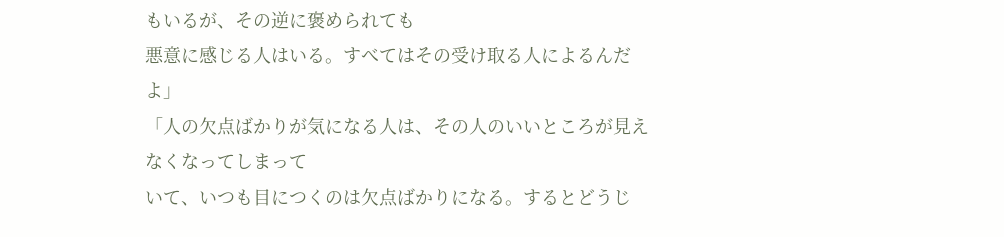もいるが、その逆に褒められても
悪意に感じる人はいる。すべてはその受け取る人によるんだよ」
「人の欠点ばかりが気になる人は、その人のいいところが見えなくなってしまって
いて、いつも目につくのは欠点ばかりになる。するとどうじ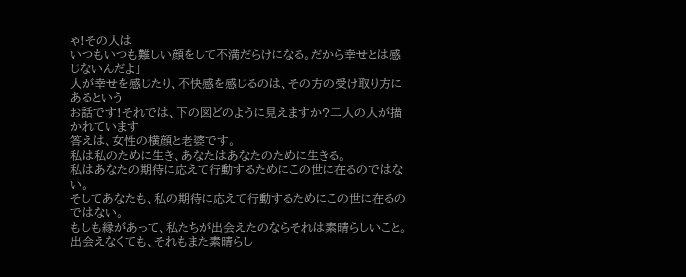ゃ!その人は
いつもいつも難しい顔をして不満だらけになる。だから幸せとは感じないんだよ」
人が幸せを感じたり、不快感を感じるのは、その方の受け取り方にあるという
お話です!それでは、下の図どのように見えますか?二人の人が描かれています
答えは、女性の横顔と老婆です。
私は私のために生き、あなたはあなたのために生きる。
私はあなたの期待に応えて行動するためにこの世に在るのではない。
そしてあなたも、私の期待に応えて行動するためにこの世に在るのではない。
もしも縁があって、私たちが出会えたのならそれは素晴らしいこと。
出会えなくても、それもまた素晴らし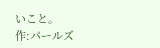いこと。
作:パールズ